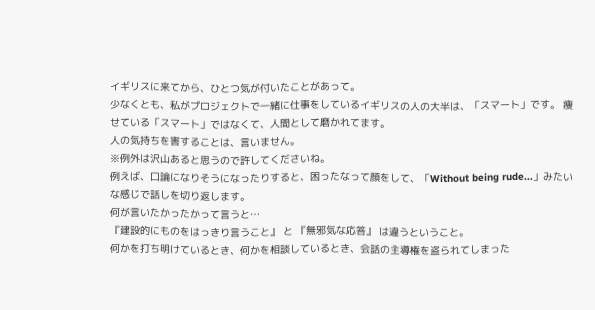イギリスに来てから、ひとつ気が付いたことがあって。
少なくとも、私がプロジェクトで一緒に仕事をしているイギリスの人の大半は、「スマート」です。 痩せている「スマート」ではなくて、人間として磨かれてます。
人の気持ちを害することは、言いません。
※例外は沢山あると思うので許してくださいね。
例えば、口論になりそうになったりすると、困ったなって顔をして、「Without being rude...」みたいな感じで話しを切り返します。
何が言いたかったかって言うと…
『建設的にものをはっきり言うこと』 と 『無邪気な応答』 は違うということ。
何かを打ち明けているとき、何かを相談しているとき、会話の主導権を盗られてしまった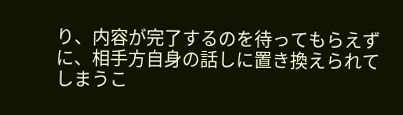り、内容が完了するのを待ってもらえずに、相手方自身の話しに置き換えられてしまうこ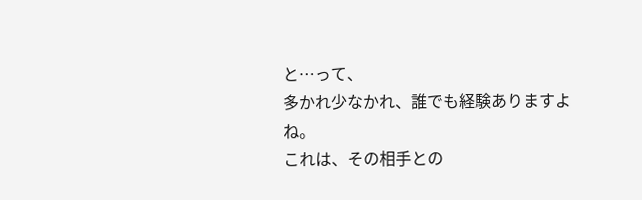と…って、
多かれ少なかれ、誰でも経験ありますよね。
これは、その相手との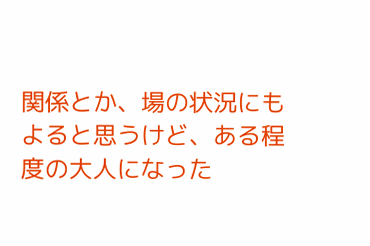関係とか、場の状況にもよると思うけど、ある程度の大人になった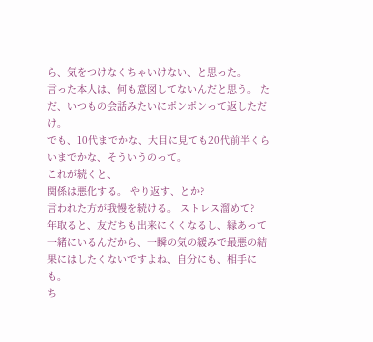ら、気をつけなくちゃいけない、と思った。
言った本人は、何も意図してないんだと思う。 ただ、いつもの会話みたいにポンポンって返しただけ。
でも、10代までかな、大目に見ても20代前半くらいまでかな、そういうのって。
これが続くと、
関係は悪化する。 やり返す、とか?
言われた方が我慢を続ける。 ストレス溜めて?
年取ると、友だちも出来にくくなるし、縁あって一緒にいるんだから、一瞬の気の緩みで最悪の結果にはしたくないですよね、自分にも、相手にも。
ち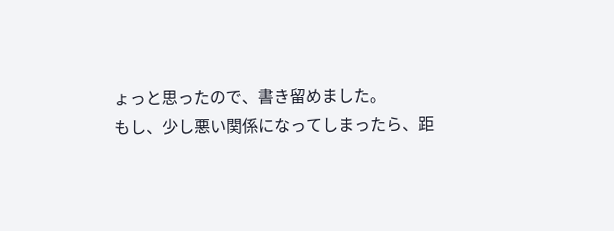ょっと思ったので、書き留めました。
もし、少し悪い関係になってしまったら、距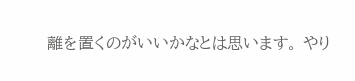離を置くのがいいかなとは思います。 やり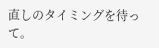直しのタイミングを待って。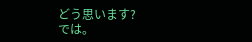どう思います?
では。